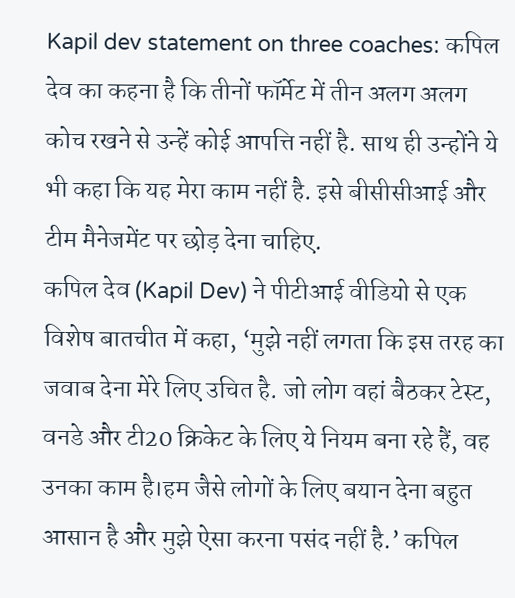Kapil dev statement on three coaches: कपिल देव का कहना है कि तीनों फॉर्मेट में तीन अलग अलग कोच रखने से उन्हें कोई आपत्ति नहीं है. साथ ही उन्होंने ये भी कहा कि यह मेरा काम नहीं है. इसे बीसीसीआई और टीम मैनेजमेंट पर छोड़ देना चाहिए.
कपिल देव (Kapil Dev) ने पीटीआई वीडियो से एक विशेष बातचीत में कहा, ‘मुझे नहीं लगता कि इस तरह का जवाब देना मेरे लिए उचित है. जो लोग वहां बैठकर टेस्ट, वनडे और टी20 क्रिकेट के लिए ये नियम बना रहे हैं, वह उनका काम है।हम जैसे लोगों के लिए बयान देना बहुत आसान है और मुझे ऐसा करना पसंद नहीं है.’ कपिल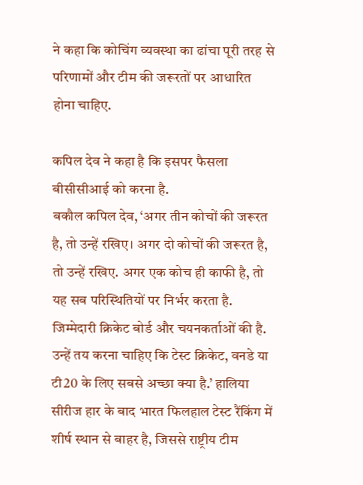ने कहा कि कोचिंग व्यवस्था का ढांचा पूरी तरह से परिणामों और टीम की जरूरतों पर आधारित होना चाहिए.

कपिल देव ने कहा है कि इसपर फैसला बीसीसीआई को करना है.
बकौल कपिल देव, ‘अगर तीन कोचों की जरूरत है, तो उन्हें रखिए। अगर दो कोचों की जरूरत है, तो उन्हें रखिए. अगर एक कोच ही काफी है, तो यह सब परिस्थितियों पर निर्भर करता है. जिम्मेदारी क्रिकेट बोर्ड और चयनकर्ताओं की है. उन्हें तय करना चाहिए कि टेस्ट क्रिकेट, वनडे या टी20 के लिए सबसे अच्छा क्या है.’ हालिया सीरीज हार के बाद भारत फिलहाल टेस्ट रैंकिंग में शीर्ष स्थान से बाहर है, जिससे राष्ट्रीय टीम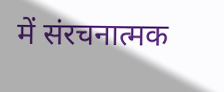में संरचनात्मक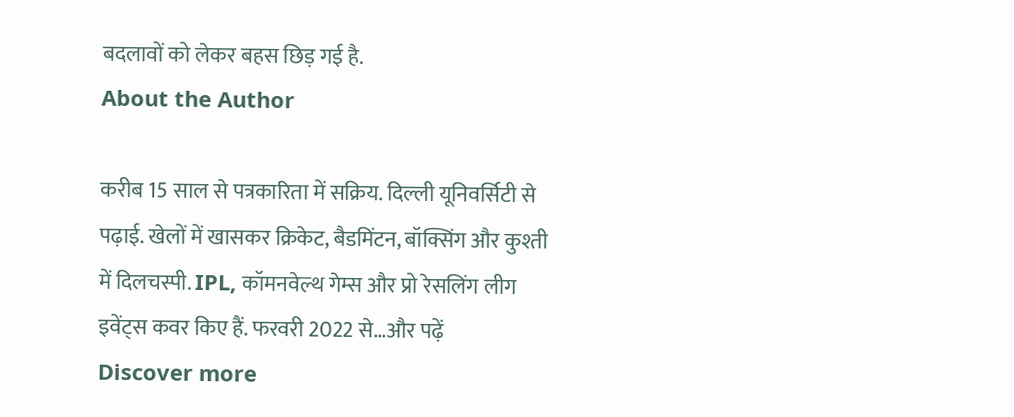बदलावों को लेकर बहस छिड़ गई है.
About the Author

करीब 15 साल से पत्रकारिता में सक्रिय. दिल्ली यूनिवर्सिटी से पढ़ाई. खेलों में खासकर क्रिकेट, बैडमिंटन, बॉक्सिंग और कुश्ती में दिलचस्पी. IPL, कॉमनवेल्थ गेम्स और प्रो रेसलिंग लीग इवेंट्स कवर किए हैं. फरवरी 2022 से…और पढ़ें
Discover more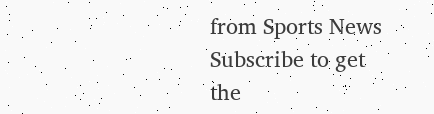from Sports News
Subscribe to get the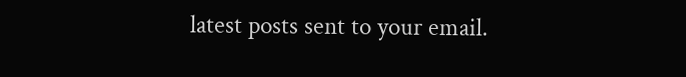latest posts sent to your email.